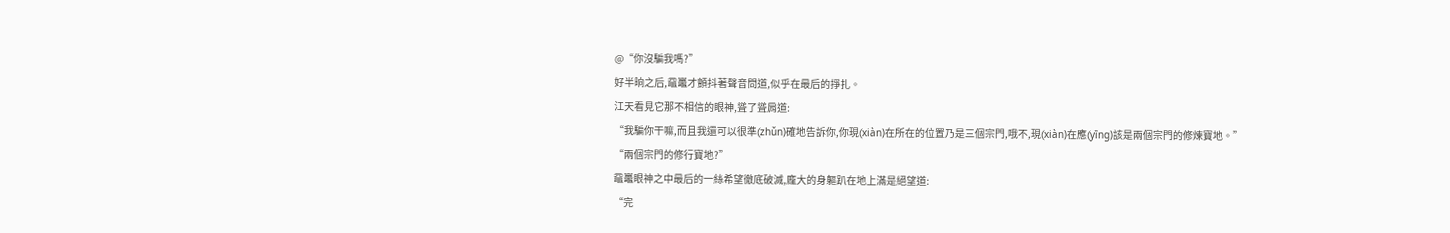@“你沒騙我嗎?”
好半晌之后,黿鼉才顫抖著聲音問道,似乎在最后的掙扎。
江天看見它那不相信的眼神,聳了聳肩道:
“我騙你干嘛,而且我還可以很準(zhǔn)確地告訴你,你現(xiàn)在所在的位置乃是三個宗門,哦不,現(xiàn)在應(yīng)該是兩個宗門的修煉寶地。”
“兩個宗門的修行寶地?”
黿鼉眼神之中最后的一絲希望徹底破滅,龐大的身軀趴在地上滿是絕望道:
“完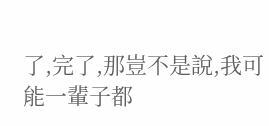了,完了,那豈不是說,我可能一輩子都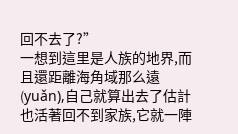回不去了?”
一想到這里是人族的地界,而且還距離海角域那么遠(yuǎn),自己就算出去了估計也活著回不到家族,它就一陣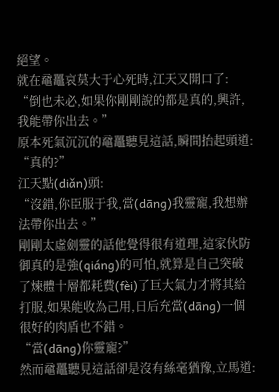絕望。
就在黿鼉哀莫大于心死時,江天又開口了:
“倒也未必,如果你剛剛說的都是真的,興許,我能帶你出去。”
原本死氣沉沉的黿鼉聽見這話,瞬間抬起頭道:
“真的?”
江天點(diǎn)頭:
“沒錯,你臣服于我,當(dāng)我靈寵,我想辦法帶你出去。”
剛剛太虛劍靈的話他覺得很有道理,這家伙防御真的是強(qiáng)的可怕,就算是自己突破了煉體十層都耗費(fèi)了巨大氣力才將其給打服,如果能收為己用,日后充當(dāng)一個很好的肉盾也不錯。
“當(dāng)你靈寵?”
然而黿鼉聽見這話卻是沒有絲毫猶豫,立馬道: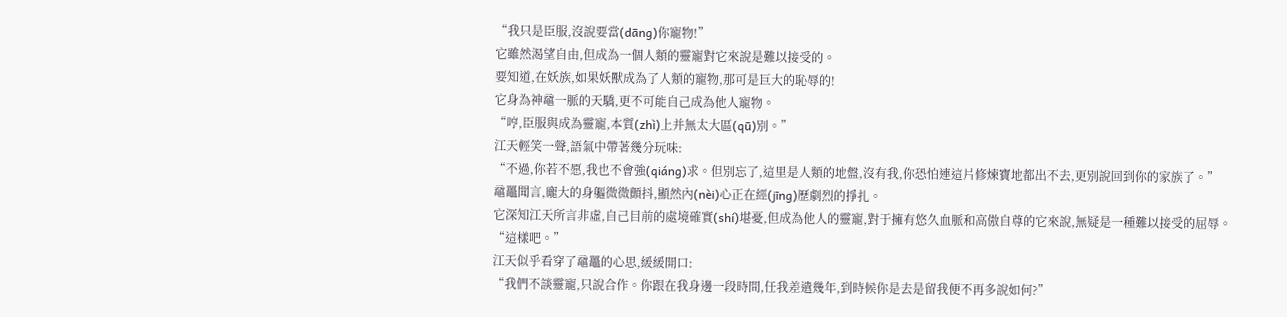“我只是臣服,沒說要當(dāng)你寵物!”
它雖然渴望自由,但成為一個人類的靈寵對它來說是難以接受的。
要知道,在妖族,如果妖獸成為了人類的寵物,那可是巨大的恥辱的!
它身為神黿一脈的天驕,更不可能自己成為他人寵物。
“哼,臣服與成為靈寵,本質(zhì)上并無太大區(qū)別。”
江天輕笑一聲,語氣中帶著幾分玩味:
“不過,你若不愿,我也不會強(qiáng)求。但別忘了,這里是人類的地盤,沒有我,你恐怕連這片修煉寶地都出不去,更別說回到你的家族了。”
黿鼉聞言,龐大的身軀微微顫抖,顯然內(nèi)心正在經(jīng)歷劇烈的掙扎。
它深知江天所言非虛,自己目前的處境確實(shí)堪憂,但成為他人的靈寵,對于擁有悠久血脈和高傲自尊的它來說,無疑是一種難以接受的屈辱。
“這樣吧。”
江天似乎看穿了黿鼉的心思,緩緩開口:
“我們不談靈寵,只說合作。你跟在我身邊一段時間,任我差遣幾年,到時候你是去是留我便不再多說如何?”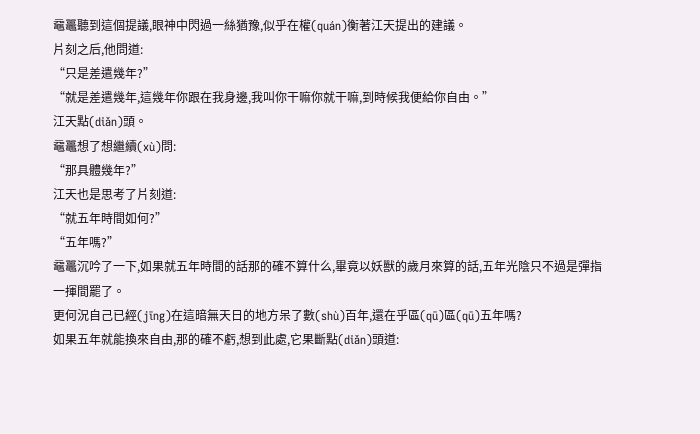黿鼉聽到這個提議,眼神中閃過一絲猶豫,似乎在權(quán)衡著江天提出的建議。
片刻之后,他問道:
“只是差遣幾年?”
“就是差遣幾年,這幾年你跟在我身邊,我叫你干嘛你就干嘛,到時候我便給你自由。”
江天點(diǎn)頭。
黿鼉想了想繼續(xù)問:
“那具體幾年?”
江天也是思考了片刻道:
“就五年時間如何?”
“五年嗎?”
黿鼉沉吟了一下,如果就五年時間的話那的確不算什么,畢竟以妖獸的歲月來算的話,五年光陰只不過是彈指一揮間罷了。
更何況自己已經(jīng)在這暗無天日的地方呆了數(shù)百年,還在乎區(qū)區(qū)五年嗎?
如果五年就能換來自由,那的確不虧,想到此處,它果斷點(diǎn)頭道: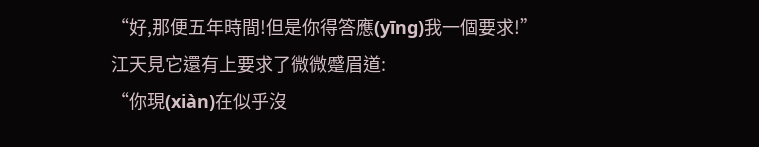“好,那便五年時間!但是你得答應(yīng)我一個要求!”
江天見它還有上要求了微微蹙眉道:
“你現(xiàn)在似乎沒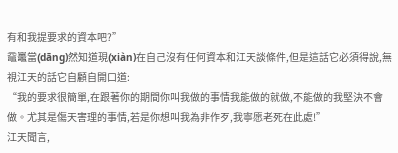有和我提要求的資本吧?”
黿鼉當(dāng)然知道現(xiàn)在自己沒有任何資本和江天談條件,但是這話它必須得說,無視江天的話它自顧自開口道:
“我的要求很簡單,在跟著你的期間你叫我做的事情我能做的就做,不能做的我堅決不會做。尤其是傷天害理的事情,若是你想叫我為非作歹,我寧愿老死在此處!”
江天聞言,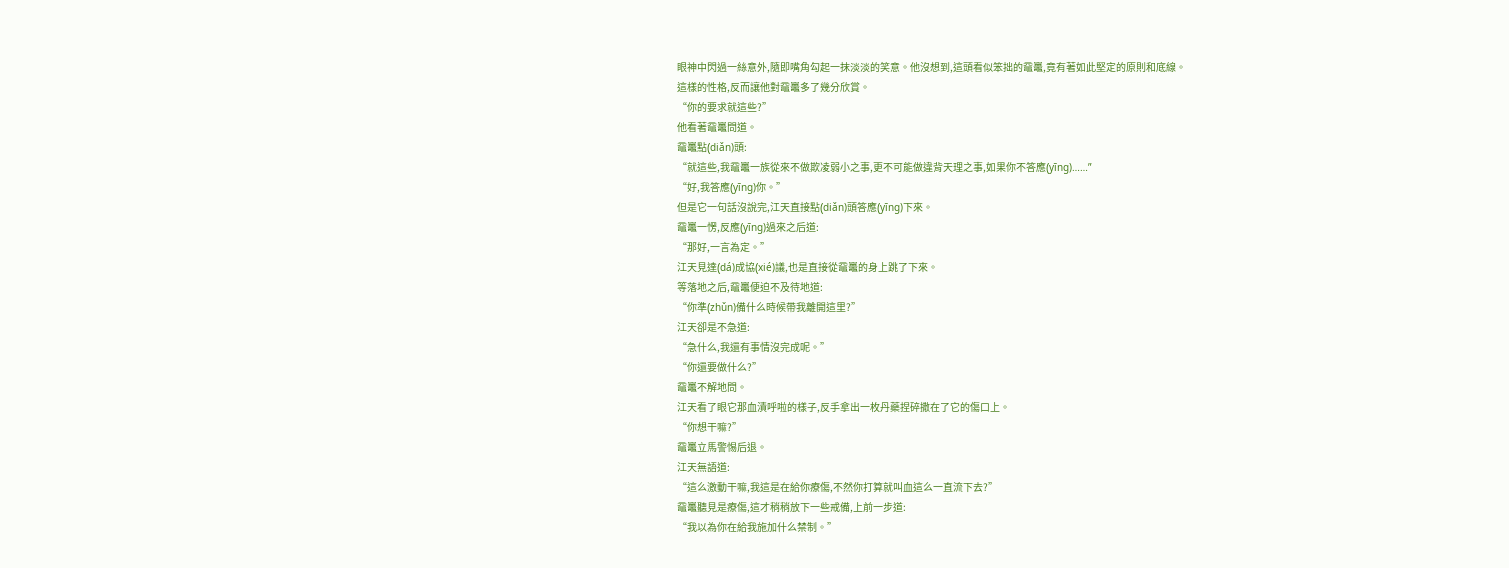眼神中閃過一絲意外,隨即嘴角勾起一抹淡淡的笑意。他沒想到,這頭看似笨拙的黿鼉,竟有著如此堅定的原則和底線。
這樣的性格,反而讓他對黿鼉多了幾分欣賞。
“你的要求就這些?”
他看著黿鼉問道。
黿鼉點(diǎn)頭:
“就這些,我黿鼉一族從來不做欺凌弱小之事,更不可能做違背天理之事,如果你不答應(yīng)……”
“好,我答應(yīng)你。”
但是它一句話沒說完,江天直接點(diǎn)頭答應(yīng)下來。
黿鼉一愣,反應(yīng)過來之后道:
“那好,一言為定。”
江天見達(dá)成協(xié)議,也是直接從黿鼉的身上跳了下來。
等落地之后,黿鼉便迫不及待地道:
“你準(zhǔn)備什么時候帶我離開這里?”
江天卻是不急道:
“急什么,我還有事情沒完成呢。”
“你還要做什么?”
黿鼉不解地問。
江天看了眼它那血漬呼啦的樣子,反手拿出一枚丹藥捏碎撒在了它的傷口上。
“你想干嘛?”
黿鼉立馬警惕后退。
江天無語道:
“這么激動干嘛,我這是在給你療傷,不然你打算就叫血這么一直流下去?”
黿鼉聽見是療傷,這才稍稍放下一些戒備,上前一步道:
“我以為你在給我施加什么禁制。”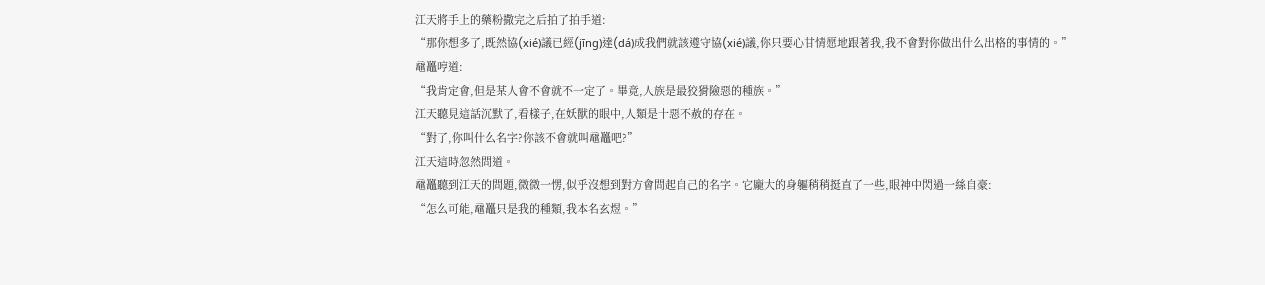江天將手上的藥粉撒完之后拍了拍手道:
“那你想多了,既然協(xié)議已經(jīng)達(dá)成我們就該遵守協(xié)議,你只要心甘情愿地跟著我,我不會對你做出什么出格的事情的。”
黿鼉哼道:
“我肯定會,但是某人會不會就不一定了。畢竟,人族是最狡猾險惡的種族。”
江天聽見這話沉默了,看樣子,在妖獸的眼中,人類是十惡不赦的存在。
“對了,你叫什么名字?你該不會就叫黿鼉吧?”
江天這時忽然問道。
黿鼉聽到江天的問題,微微一愣,似乎沒想到對方會問起自己的名字。它龐大的身軀稍稍挺直了一些,眼神中閃過一絲自豪:
“怎么可能,黿鼉只是我的種類,我本名玄煜。”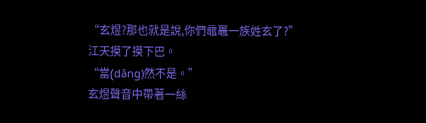“玄煜?那也就是說,你們黿鼉一族姓玄了?”
江天摸了摸下巴。
“當(dāng)然不是。”
玄煜聲音中帶著一絲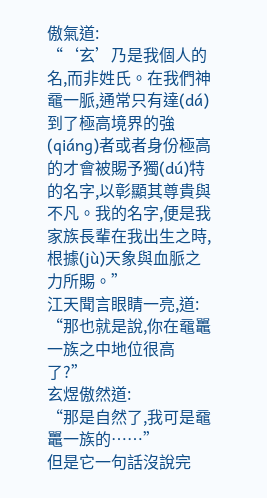傲氣道:
“‘玄’乃是我個人的名,而非姓氏。在我們神黿一脈,通常只有達(dá)到了極高境界的強(qiáng)者或者身份極高的才會被賜予獨(dú)特的名字,以彰顯其尊貴與不凡。我的名字,便是我家族長輩在我出生之時,根據(jù)天象與血脈之力所賜。”
江天聞言眼睛一亮,道:
“那也就是說,你在黿鼉一族之中地位很高了?”
玄煜傲然道:
“那是自然了,我可是黿鼉一族的……”
但是它一句話沒說完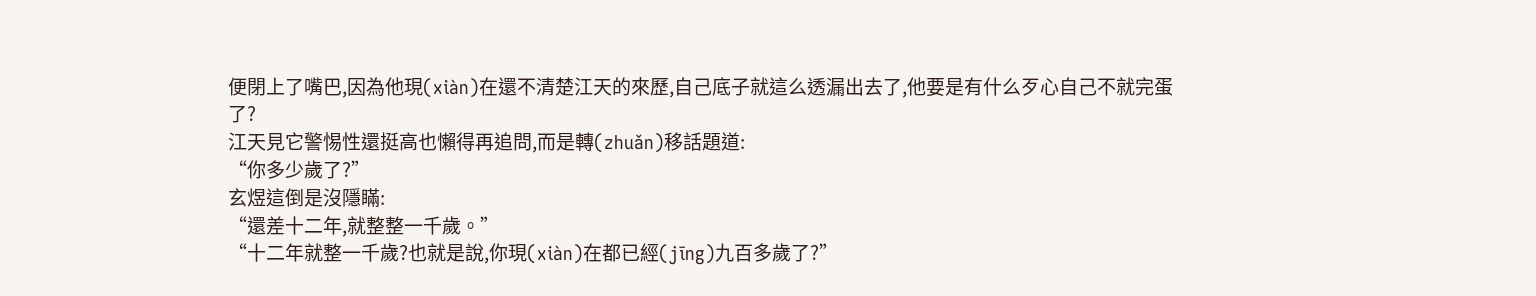便閉上了嘴巴,因為他現(xiàn)在還不清楚江天的來歷,自己底子就這么透漏出去了,他要是有什么歹心自己不就完蛋了?
江天見它警惕性還挺高也懶得再追問,而是轉(zhuǎn)移話題道:
“你多少歲了?”
玄煜這倒是沒隱瞞:
“還差十二年,就整整一千歲。”
“十二年就整一千歲?也就是說,你現(xiàn)在都已經(jīng)九百多歲了?”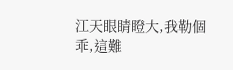江天眼睛瞪大,我勒個乖,這難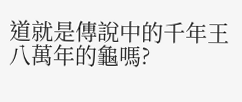道就是傳說中的千年王八萬年的龜嗎?